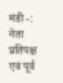मंडी -: नेता प्रतिपक्ष एवं पूर्व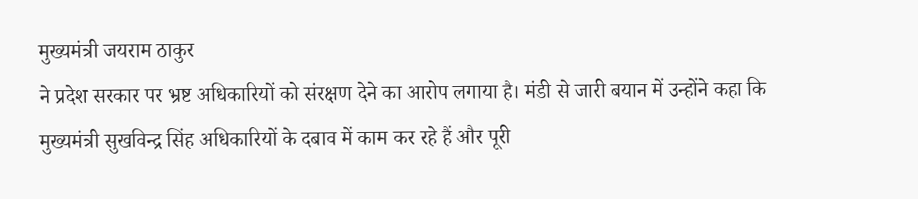मुख्यमंत्री जयराम ठाकुर
ने प्रदेश सरकार पर भ्रष्ट अधिकारियों को संरक्षण देने का आरोप लगाया है। मंडी से जारी बयान में उन्होंने कहा कि मुख्यमंत्री सुखविन्द्र सिंह अधिकारियों के दबाव में काम कर रहे हैं और पूरी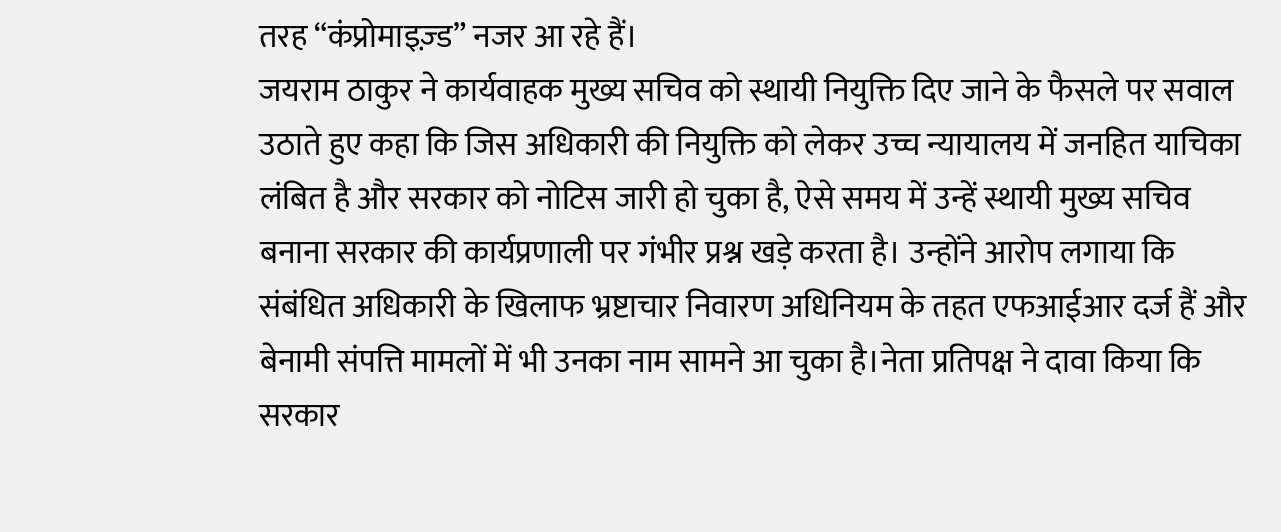तरह “कंप्रोमाइज़्ड” नजर आ रहे हैं।
जयराम ठाकुर ने कार्यवाहक मुख्य सचिव को स्थायी नियुक्ति दिए जाने के फैसले पर सवाल उठाते हुए कहा कि जिस अधिकारी की नियुक्ति को लेकर उच्च न्यायालय में जनहित याचिका लंबित है और सरकार को नोटिस जारी हो चुका है, ऐसे समय में उन्हें स्थायी मुख्य सचिव बनाना सरकार की कार्यप्रणाली पर गंभीर प्रश्न खड़े करता है। उन्होंने आरोप लगाया कि संबंधित अधिकारी के खिलाफ भ्रष्टाचार निवारण अधिनियम के तहत एफआईआर दर्ज हैं और बेनामी संपत्ति मामलों में भी उनका नाम सामने आ चुका है।नेता प्रतिपक्ष ने दावा किया कि सरकार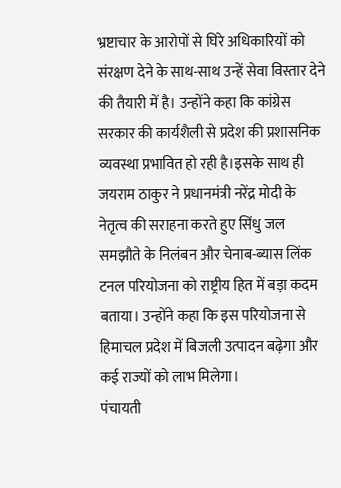भ्रष्टाचार के आरोपों से घिरे अधिकारियों को संरक्षण देने के साथ-साथ उन्हें सेवा विस्तार देने की तैयारी में है। उन्होंने कहा कि कांग्रेस सरकार की कार्यशैली से प्रदेश की प्रशासनिक व्यवस्था प्रभावित हो रही है।इसके साथ ही जयराम ठाकुर ने प्रधानमंत्री नरेंद्र मोदी के नेतृत्व की सराहना करते हुए सिंधु जल समझौते के निलंबन और चेनाब-ब्यास लिंक टनल परियोजना को राष्ट्रीय हित में बड़ा कदम बताया। उन्होंने कहा कि इस परियोजना से हिमाचल प्रदेश में बिजली उत्पादन बढ़ेगा और कई राज्यों को लाभ मिलेगा।
पंचायती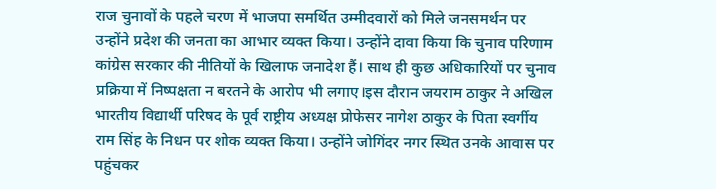राज चुनावों के पहले चरण में भाजपा समर्थित उम्मीदवारों को मिले जनसमर्थन पर उन्होंने प्रदेश की जनता का आभार व्यक्त किया। उन्होंने दावा किया कि चुनाव परिणाम कांग्रेस सरकार की नीतियों के खिलाफ जनादेश हैं। साथ ही कुछ अधिकारियों पर चुनाव प्रक्रिया में निष्पक्षता न बरतने के आरोप भी लगाए।इस दौरान जयराम ठाकुर ने अखिल भारतीय विद्यार्थी परिषद के पूर्व राष्ट्रीय अध्यक्ष प्रोफेसर नागेश ठाकुर के पिता स्वर्गीय राम सिंह के निधन पर शोक व्यक्त किया। उन्होंने जोगिंदर नगर स्थित उनके आवास पर पहुंचकर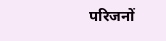परिजनों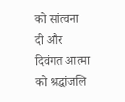को सांत्वना दी और दिवंगत आत्मा को श्रद्धांजलि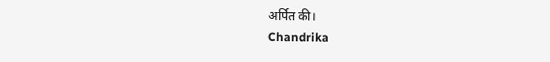अर्पित की।
Chandrika